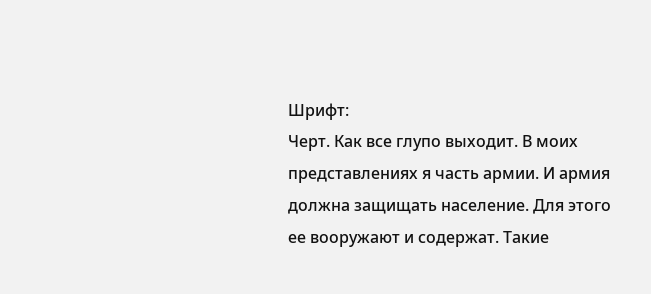Шрифт:
Черт. Как все глупо выходит. В моих представлениях я часть армии. И армия должна защищать население. Для этого ее вооружают и содержат. Такие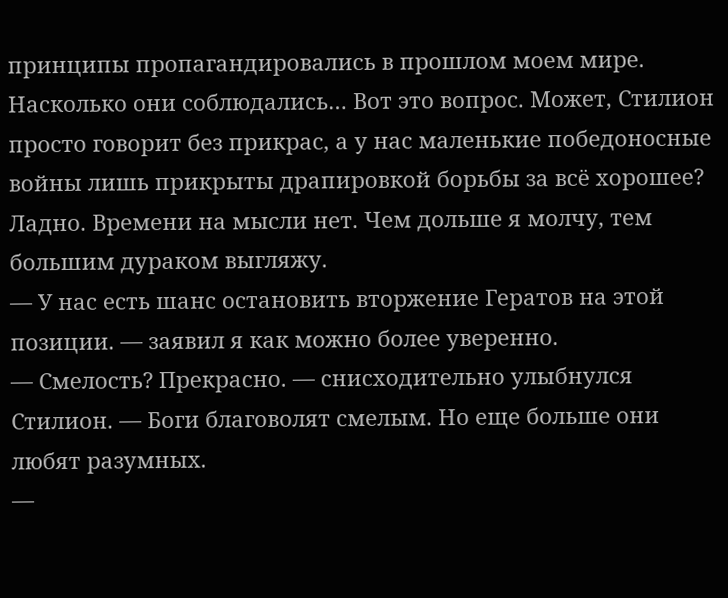принципы пропагандировались в прошлом моем мире. Насколько они соблюдались… Вот это вопрос. Может, Стилион просто говорит без прикрас, а у нас маленькие победоносные войны лишь прикрыты драпировкой борьбы за всё хорошее? Ладно. Времени на мысли нет. Чем дольше я молчу, тем большим дураком выгляжу.
— У нас есть шанс остановить вторжение Гератов на этой позиции. — заявил я как можно более уверенно.
— Смелость? Прекрасно. — снисходительно улыбнулся Стилион. — Боги благоволят смелым. Но еще больше они любят разумных.
—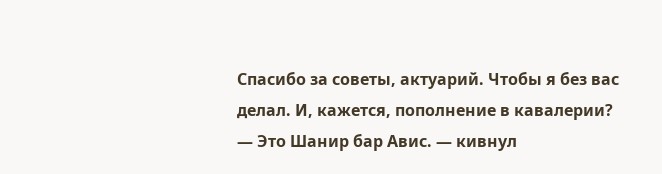Спасибо за советы, актуарий. Чтобы я без вас делал. И, кажется, пополнение в кавалерии?
— Это Шанир бар Авис. — кивнул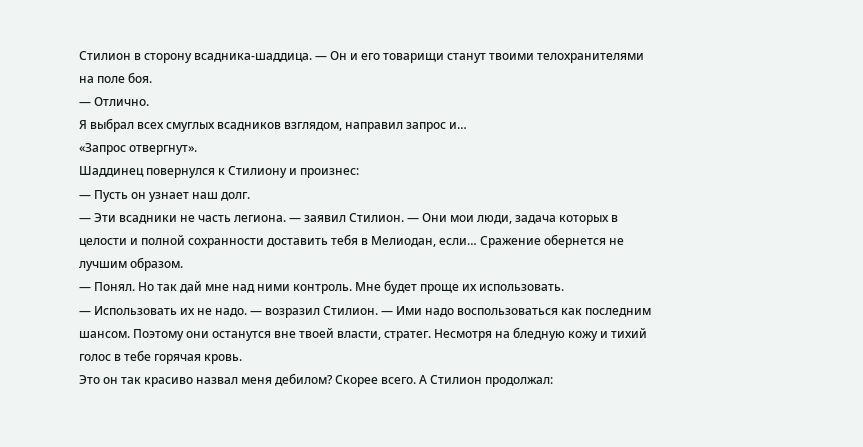Стилион в сторону всадника-шаддица. — Он и его товарищи станут твоими телохранителями на поле боя.
— Отлично.
Я выбрал всех смуглых всадников взглядом, направил запрос и…
«Запрос отвергнут».
Шаддинец повернулся к Стилиону и произнес:
— Пусть он узнает наш долг.
— Эти всадники не часть легиона. — заявил Стилион. — Они мои люди, задача которых в целости и полной сохранности доставить тебя в Мелиодан, если… Сражение обернется не лучшим образом.
— Понял. Но так дай мне над ними контроль. Мне будет проще их использовать.
— Использовать их не надо. — возразил Стилион. — Ими надо воспользоваться как последним шансом. Поэтому они останутся вне твоей власти, стратег. Несмотря на бледную кожу и тихий голос в тебе горячая кровь.
Это он так красиво назвал меня дебилом? Скорее всего. А Стилион продолжал: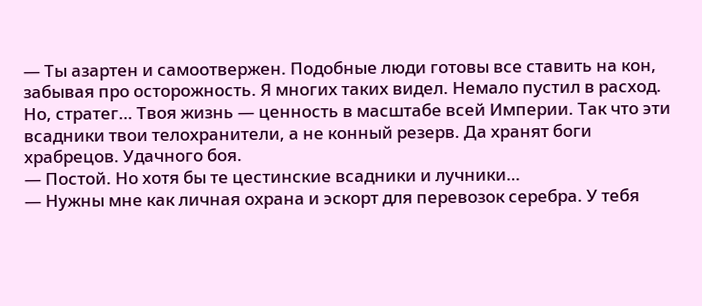— Ты азартен и самоотвержен. Подобные люди готовы все ставить на кон, забывая про осторожность. Я многих таких видел. Немало пустил в расход. Но, стратег… Твоя жизнь — ценность в масштабе всей Империи. Так что эти всадники твои телохранители, а не конный резерв. Да хранят боги храбрецов. Удачного боя.
— Постой. Но хотя бы те цестинские всадники и лучники…
— Нужны мне как личная охрана и эскорт для перевозок серебра. У тебя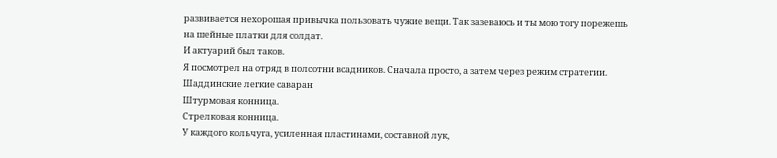развивается нехорошая привычка пользовать чужие вещи. Так зазеваюсь и ты мою тогу порежешь на шейные платки для солдат.
И актуарий был таков.
Я посмотрел на отряд в полсотни всадников. Сначала просто, а затем через режим стратегии.
Шаддинские легкие саваран
Штурмовая конница.
Стрелковая конница.
У каждого кольчуга, усиленная пластинами, составной лук,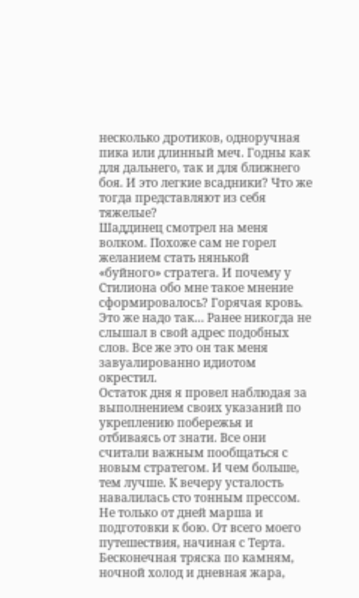несколько дротиков, одноручная пика или длинный меч. Годны как для дальнего, так и для ближнего боя. И это легкие всадники? Что же тогда представляют из себя тяжелые?
Шаддинец смотрел на меня волком. Похоже сам не горел желанием стать нянькой «буйного» стратега. И почему у Стилиона обо мне такое мнение сформировалось? Горячая кровь. Это же надо так… Ранее никогда не слышал в свой адрес подобных слов. Все же это он так меня завуалированно идиотом окрестил.
Остаток дня я провел наблюдая за выполнением своих указаний по укреплению побережья и отбиваясь от знати. Все они считали важным пообщаться с новым стратегом. И чем больше, тем лучше. К вечеру усталость навалилась сто тонным прессом. Не только от дней марша и подготовки к бою. От всего моего путешествия, начиная с Терта. Бесконечная тряска по камням, ночной холод и дневная жара,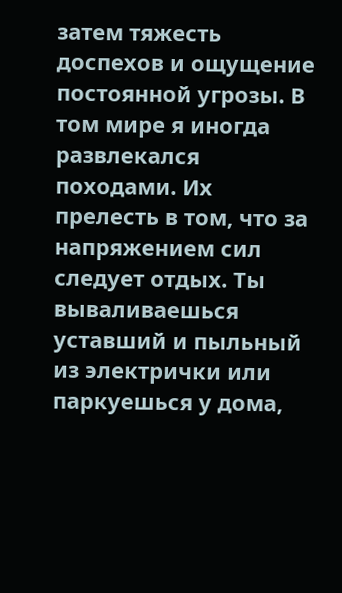затем тяжесть доспехов и ощущение постоянной угрозы. В том мире я иногда развлекался походами. Их прелесть в том, что за напряжением сил следует отдых. Ты вываливаешься уставший и пыльный из электрички или паркуешься у дома,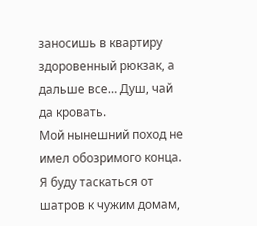заносишь в квартиру здоровенный рюкзак, а дальше все… Душ, чай да кровать.
Мой нынешний поход не имел обозримого конца. Я буду таскаться от шатров к чужим домам,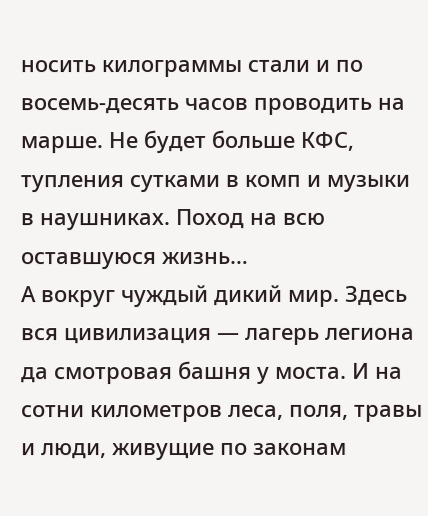носить килограммы стали и по восемь-десять часов проводить на марше. Не будет больше КФС, тупления сутками в комп и музыки в наушниках. Поход на всю оставшуюся жизнь…
А вокруг чуждый дикий мир. Здесь вся цивилизация — лагерь легиона да смотровая башня у моста. И на сотни километров леса, поля, травы и люди, живущие по законам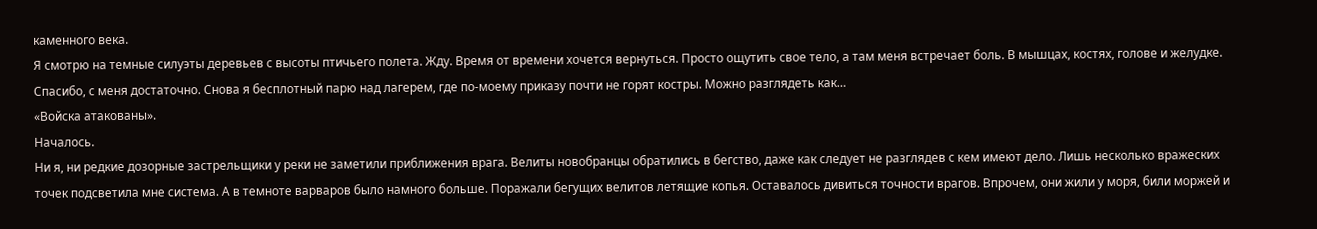каменного века.
Я смотрю на темные силуэты деревьев с высоты птичьего полета. Жду. Время от времени хочется вернуться. Просто ощутить свое тело, а там меня встречает боль. В мышцах, костях, голове и желудке. Спасибо, с меня достаточно. Снова я бесплотный парю над лагерем, где по-моему приказу почти не горят костры. Можно разглядеть как…
«Войска атакованы».
Началось.
Ни я, ни редкие дозорные застрельщики у реки не заметили приближения врага. Велиты новобранцы обратились в бегство, даже как следует не разглядев с кем имеют дело. Лишь несколько вражеских точек подсветила мне система. А в темноте варваров было намного больше. Поражали бегущих велитов летящие копья. Оставалось дивиться точности врагов. Впрочем, они жили у моря, били моржей и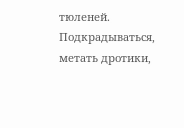тюленей. Подкрадываться, метать дротики,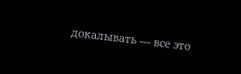докалывать — все это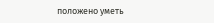положено уметь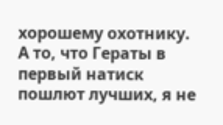хорошему охотнику. А то, что Гераты в первый натиск пошлют лучших, я не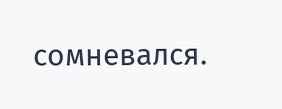сомневался.